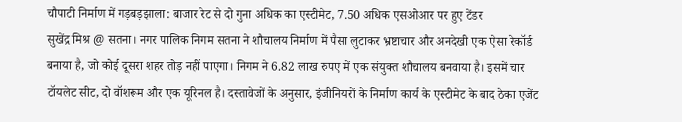चौपाटी निर्माण में गड़बड़झाला: बाजार रेट से दो गुना अधिक का एस्टीमेट, 7.50 अधिक एसओआर पर हुए टेंडर
सुखेंद्र मिश्र @ सतना। नगर पालिक निगम सतना ने शौचालय निर्माण में पैसा लुटाकर भ्रष्टाचार और अनदेखी एक ऐसा रेकॉर्ड बनाया है, जो कोई दूसरा शहर तोड़ नहीं पाएगा। निगम ने 6.82 लाख रुपए में एक संयुक्त शौचालय बनवाया है। इसमें चार टॉयलेट सीट, दो वॉशरूम और एक यूरिनल है। दस्तावेजों के अनुसार, इंजीनियरों के निर्माण कार्य के एस्टीमेट के बाद ठेका एजेंट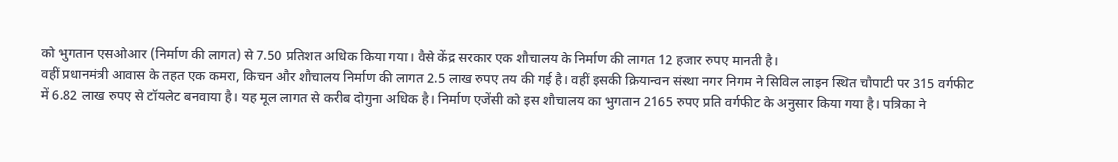को भुगतान एसओआर (निर्माण की लागत) से 7.50 प्रतिशत अधिक किया गया। वैसे केंद्र सरकार एक शौचालय के निर्माण की लागत 12 हजार रुपए मानती है।
वहीं प्रधानमंत्री आवास के तहत एक कमरा, किचन और शौचालय निर्माण की लागत 2.5 लाख रुपए तय की गई है। वहीं इसकी क्रियान्वन संस्था नगर निगम ने सिविल लाइन स्थित चौपाटी पर 315 वर्गफीट में 6.82 लाख रुपए से टॉयलेट बनवाया है। यह मूल लागत से करीब दोगुना अधिक है। निर्माण एजेंसी को इस शौचालय का भुगतान 2165 रुपए प्रति वर्गफीट के अनुसार किया गया है। पत्रिका ने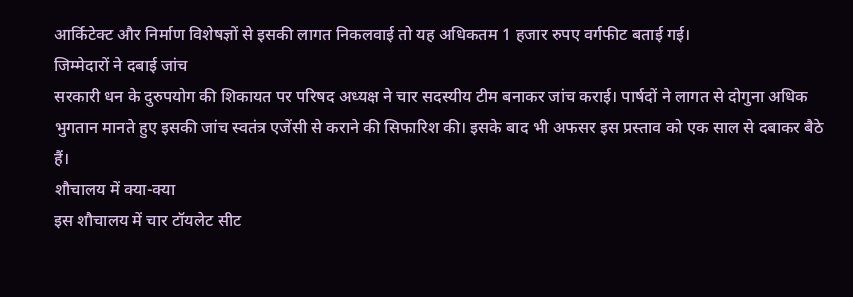आर्किटेक्ट और निर्माण विशेषज्ञों से इसकी लागत निकलवाई तो यह अधिकतम 1 हजार रुपए वर्गफीट बताई गई।
जिम्मेदारों ने दबाई जांच
सरकारी धन के दुरुपयोग की शिकायत पर परिषद अध्यक्ष ने चार सदस्यीय टीम बनाकर जांच कराई। पार्षदों ने लागत से दोगुना अधिक भुगतान मानते हुए इसकी जांच स्वतंत्र एजेंसी से कराने की सिफारिश की। इसके बाद भी अफसर इस प्रस्ताव को एक साल से दबाकर बैठे हैं।
शौचालय में क्या-क्या
इस शौचालय में चार टॉयलेट सीट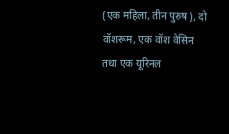(एक महिला, तीन पुरुष ), दो वॉशरूम, एक वॉश वेसिन तथा एक यूरिनल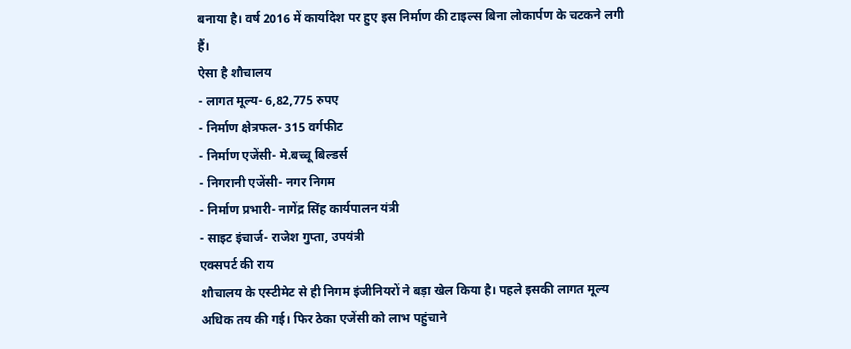बनाया है। वर्ष 2016 में कार्यादेश पर हुए इस निर्माण की टाइल्स बिना लोकार्पण के चटकने लगी हैं।
ऐसा है शौचालय
- लागत मूल्य- 6,82,775 रुपए
- निर्माण क्षेत्रफल- 315 वर्गफीट
- निर्माण एजेंसी- मे.बच्चू बिल्डर्स
- निगरानी एजेंसी- नगर निगम
- निर्माण प्रभारी- नागेंद्र सिंह कार्यपालन यंत्री
- साइट इंचार्ज- राजेश गुप्ता, उपयंत्री
एक्सपर्ट की राय
शौचालय के एस्टीमेट से ही निगम इंजीनियरों ने बड़ा खेल किया है। पहले इसकी लागत मूल्य अधिक तय की गई। फिर ठेका एजेंसी को लाभ पहुंचाने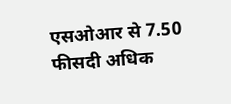एसओआर से 7.50 फीसदी अधिक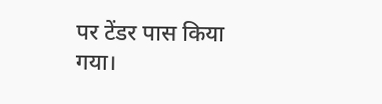पर टेंडर पास किया गया।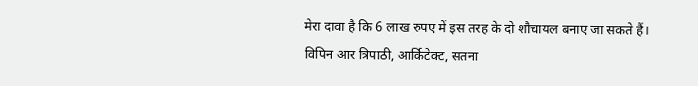मेरा दावा है कि 6 लाख रुपए में इस तरह के दो शौचायल बनाए जा सकते हैं।
विपिन आर त्रिपाठी, आर्किटेक्ट, सतना